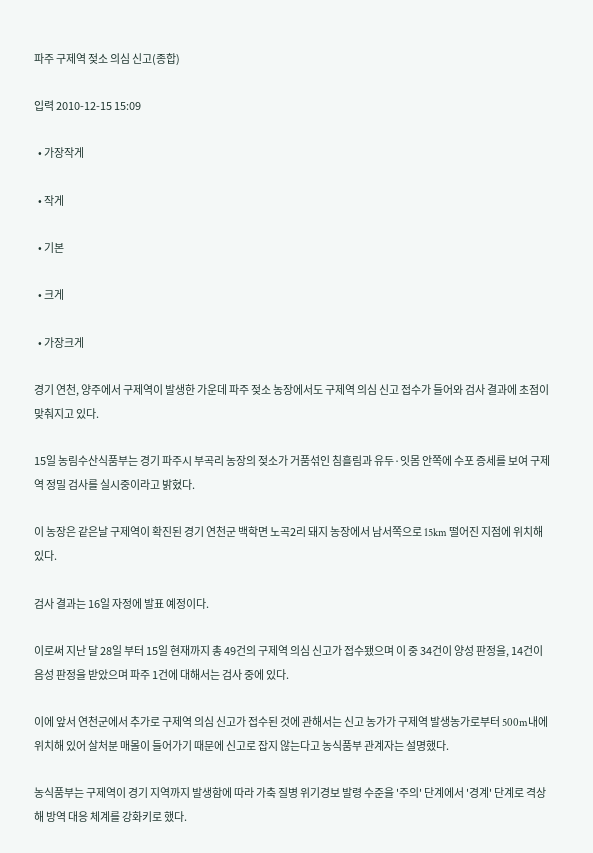파주 구제역 젖소 의심 신고(종합)

입력 2010-12-15 15:09

  • 가장작게

  • 작게

  • 기본

  • 크게

  • 가장크게

경기 연천, 양주에서 구제역이 발생한 가운데 파주 젖소 농장에서도 구제역 의심 신고 접수가 들어와 검사 결과에 초점이 맞춰지고 있다.

15일 농림수산식품부는 경기 파주시 부곡리 농장의 젖소가 거품섞인 침흘림과 유두·잇몸 안쪽에 수포 증세를 보여 구제역 정밀 검사를 실시중이라고 밝혔다.

이 농장은 같은날 구제역이 확진된 경기 연천군 백학면 노곡2리 돼지 농장에서 남서쪽으로 15km 떨어진 지점에 위치해 있다.

검사 결과는 16일 자정에 발표 예정이다.

이로써 지난 달 28일 부터 15일 현재까지 총 49건의 구제역 의심 신고가 접수됐으며 이 중 34건이 양성 판정을, 14건이 음성 판정을 받았으며 파주 1건에 대해서는 검사 중에 있다.

이에 앞서 연천군에서 추가로 구제역 의심 신고가 접수된 것에 관해서는 신고 농가가 구제역 발생농가로부터 500m내에 위치해 있어 살처분 매몰이 들어가기 때문에 신고로 잡지 않는다고 농식품부 관계자는 설명했다.

농식품부는 구제역이 경기 지역까지 발생함에 따라 가축 질병 위기경보 발령 수준을 '주의' 단계에서 '경계' 단계로 격상해 방역 대응 체계를 강화키로 했다.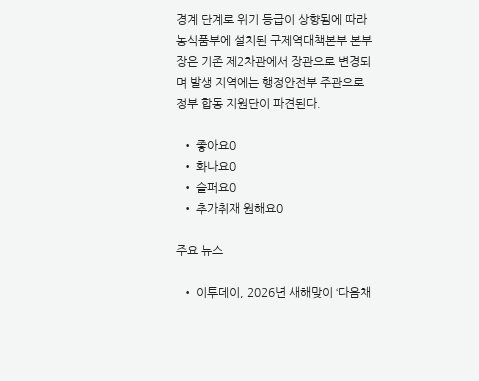경계 단계로 위기 등급이 상향됨에 따라 농식품부에 설치된 구제역대책본부 본부장은 기존 제2차관에서 장관으로 변경되며 발생 지역에는 행정안전부 주관으로 정부 합동 지원단이 파견된다.

  • 좋아요0
  • 화나요0
  • 슬퍼요0
  • 추가취재 원해요0

주요 뉴스

  • 이투데이, 2026년 새해맞이 ‘다음채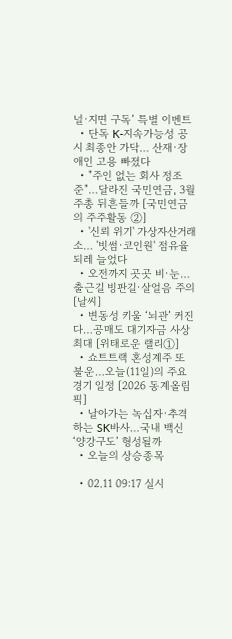널·지면 구독’ 특별 이벤트
  • 단독 K-지속가능성 공시 최종안 가닥… 산재·장애인 고용 빠졌다
  • "주인 없는 회사 정조준"…달라진 국민연금, 3월 주총 뒤흔들까 [국민연금의 주주활동 ②]
  • '신뢰 위기' 가상자산거래소… '빗썸·코인원' 점유율 되레 늘었다
  • 오전까지 곳곳 비·눈…출근길 빙판길·살얼음 주의 [날씨]
  • 변동성 키울 ‘뇌관’ 커진다…공매도 대기자금 사상 최대 [위태로운 랠리①]
  • 쇼트트랙 혼성계주 또 불운…오늘(11일)의 주요경기 일정 [2026 동계올림픽]
  • 날아가는 녹십자·추격하는 SK바사…국내 백신 ‘양강구도’ 형성될까
  • 오늘의 상승종목

  • 02.11 09:17 실시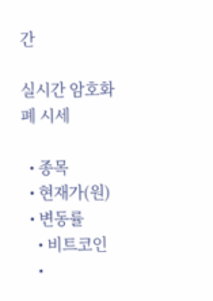간

실시간 암호화폐 시세

  • 종목
  • 현재가(원)
  • 변동률
    • 비트코인
    •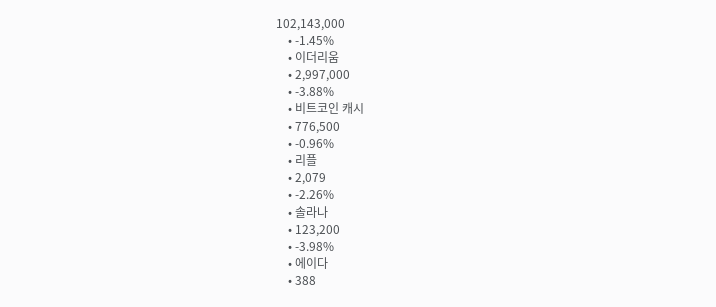102,143,000
    • -1.45%
    • 이더리움
    • 2,997,000
    • -3.88%
    • 비트코인 캐시
    • 776,500
    • -0.96%
    • 리플
    • 2,079
    • -2.26%
    • 솔라나
    • 123,200
    • -3.98%
    • 에이다
    • 388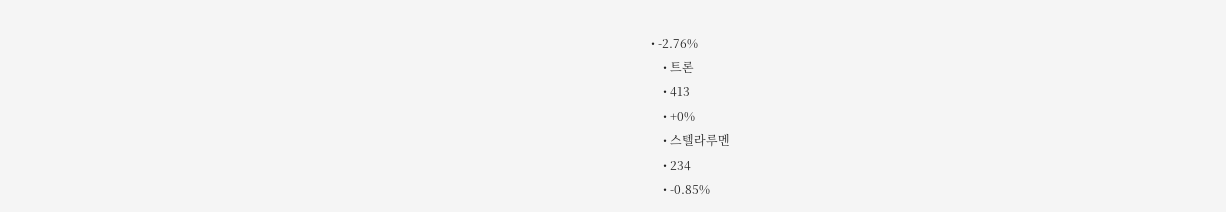• -2.76%
    • 트론
    • 413
    • +0%
    • 스텔라루멘
    • 234
    • -0.85%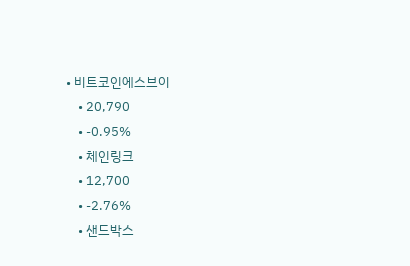• 비트코인에스브이
    • 20,790
    • -0.95%
    • 체인링크
    • 12,700
    • -2.76%
    • 샌드박스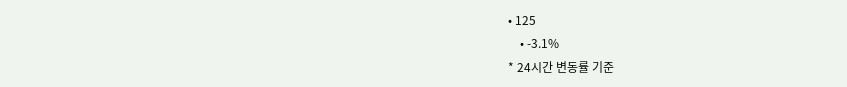• 125
    • -3.1%
* 24시간 변동률 기준